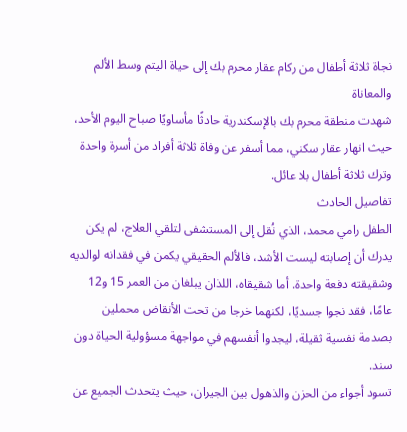نجاة ثلاثة أطفال من ركام عقار محرم بك إلى حياة اليتم وسط الألم والمعاناة
شهدت منطقة محرم بك بالإسكندرية حادثًا مأساويًا صباح اليوم الأحد، حيث انهار عقار سكني، مما أسفر عن وفاة ثلاثة أفراد من أسرة واحدة وترك ثلاثة أطفال بلا عائل.
تفاصيل الحادث
الطفل رامي محمد، الذي نُقل إلى المستشفى لتلقي العلاج، لم يكن يدرك أن إصابته ليست الأشد، فالألم الحقيقي يكمن في فقدانه لوالديه وشقيقته دفعة واحدة. أما شقيقاه، اللذان يبلغان من العمر 15 و12 عامًا، فقد نجوا جسديًا، لكنهما خرجا من تحت الأنقاض محملين بصدمة نفسية ثقيلة، ليجدوا أنفسهم في مواجهة مسؤولية الحياة دون سند.
تسود أجواء من الحزن والذهول بين الجيران، حيث يتحدث الجميع عن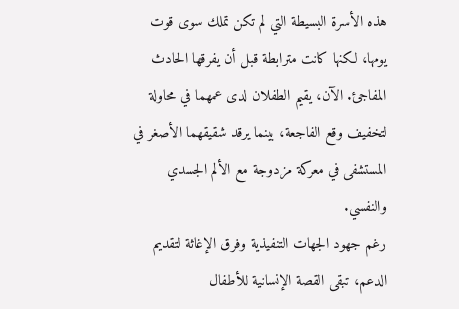هذه الأسرة البسيطة التي لم تكن تملك سوى قوت يومها، لكنها كانت مترابطة قبل أن يفرقها الحادث المفاجئ. الآن، يقيم الطفلان لدى عمهما في محاولة لتخفيف وقع الفاجعة، بينما يرقد شقيقهما الأصغر في المستشفى في معركة مزدوجة مع الألم الجسدي والنفسي.
رغم جهود الجهات التنفيذية وفرق الإغاثة لتقديم الدعم، تبقى القصة الإنسانية للأطفال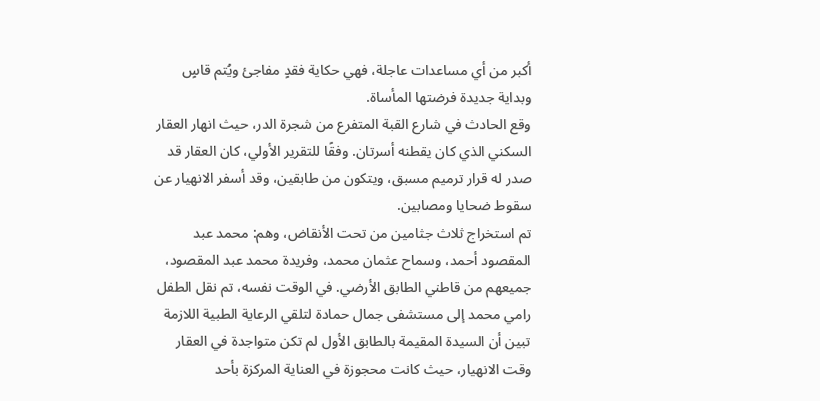أكبر من أي مساعدات عاجلة، فهي حكاية فقدٍ مفاجئ ويُتم قاسٍ وبداية جديدة فرضتها المأساة.
وقع الحادث في شارع القبة المتفرع من شجرة الدر، حيث انهار العقار السكني الذي كان يقطنه أسرتان. وفقًا للتقرير الأولي، كان العقار قد صدر له قرار ترميم مسبق، ويتكون من طابقين، وقد أسفر الانهيار عن سقوط ضحايا ومصابين.
تم استخراج ثلاث جثامين من تحت الأنقاض، وهم: محمد عبد المقصود أحمد، وسماح عثمان محمد، وفريدة محمد عبد المقصود، جميعهم من قاطني الطابق الأرضي. في الوقت نفسه، تم نقل الطفل رامي محمد إلى مستشفى جمال حمادة لتلقي الرعاية الطبية اللازمة
تبين أن السيدة المقيمة بالطابق الأول لم تكن متواجدة في العقار وقت الانهيار، حيث كانت محجوزة في العناية المركزة بأحد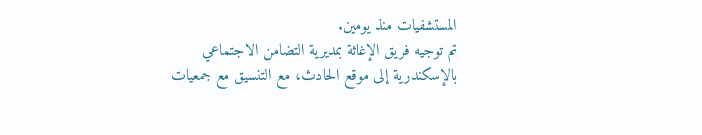المستشفيات منذ يومين.
تم توجيه فريق الإغاثة بمديرية التضامن الاجتماعي بالإسكندرية إلى موقع الحادث، مع التنسيق مع جمعيات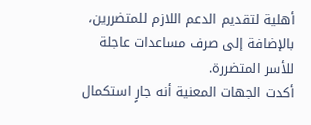أهلية لتقديم الدعم اللازم للمتضررين، بالإضافة إلى صرف مساعدات عاجلة للأسر المتضررة.
أكدت الجهات المعنية أنه جارٍ استكمال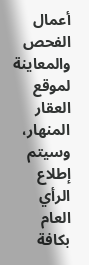أعمال الفحص والمعاينة لموقع العقار المنهار، وسيتم إطلاع الرأي العام بكافة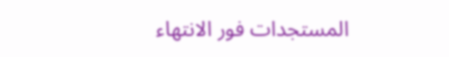المستجدات فور الانتهاء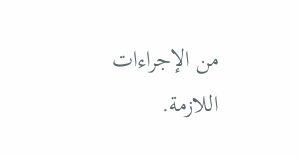من الإجراءات اللازمة.